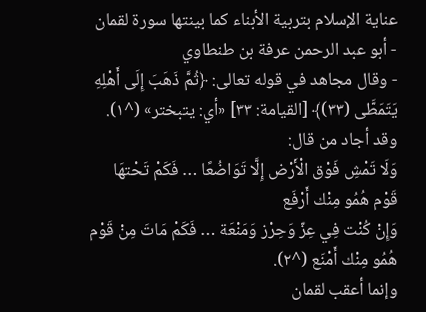عناية الإسلام بتربية الأبناء كما بينتها سورة لقمان - أبو عبد الرحمن عرفة بن طنطاوي
- وقال مجاهد في قوله تعالى: ﴿ثُمَّ ذَهَبَ إِلَى أَهْلِهِ يَتَمَطَّى (٣٣)﴾ [القيامة: ٣٣] «أي: يتبختر» (^١).
وقد أجاد من قال:
وَلَا تَمْشِ فَوْق الْأَرْض إِلَّا تَوَاضُعًا … فَكَمْ تَحْتهَا قَوْم هُمُو مِنْك أَرْفَع
وَإِنْ كُنْت فِي عِزّ وَحِرْز وَمَنْعَة … فَكَمْ مَاتَ مِنْ قَوْم هُمُو مِنْك أَمْنَع (^٢).
وإنما أعقب لقمان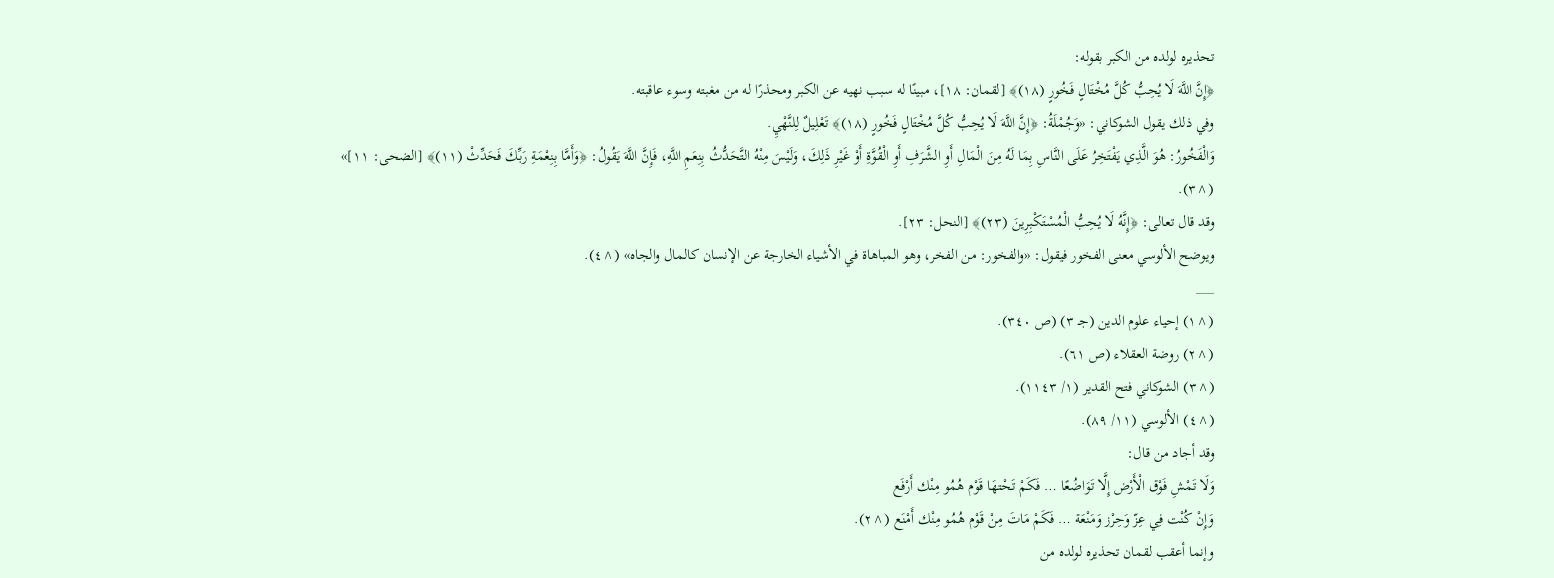تحذيره لولده من الكبر بقوله:
﴿إِنَّ اللَّهَ لَا يُحِبُّ كُلَّ مُخْتَالٍ فَخُورٍ (١٨)﴾ [لقمان: ١٨]، مبينًا له سبب نهيه عن الكبر ومحذرًا له من مغبته وسوء عاقبته.
وفي ذلك يقول الشوكاني: «وَجُمْلَةُ: ﴿إِنَّ اللَّهَ لَا يُحِبُّ كُلَّ مُخْتَالٍ فَخُورٍ (١٨)﴾ تَعْلِيلٌ لِلنَّهْيِ.
وَالْفَخُورُ: هُوَ الَّذِي يَفْتَخِرُ عَلَى النَّاسِ بِمَا لَهُ مِنَ الْمَالِ أَوِ الشَّرَفِ أَوِ الْقُوَّةِ أَوْ غَيْرِ ذَلِكَ، وَلَيْسَ مِنْهُ التَّحَدُّثُ بِنِعَمِ اللَّهِ، فَإِنَّ اللَّهَ يَقُولُ: ﴿وَأَمَّا بِنِعْمَةِ رَبِّكَ فَحَدِّثْ (١١)﴾ [الضحى: ١١]» (^٣).
وقد قال تعالى: ﴿إِنَّهُ لَا يُحِبُّ الْمُسْتَكْبِرِينَ (٢٣)﴾ [النحل: ٢٣].
ويوضح الألوسي معنى الفخور فيقول: «والفخور: من الفخر، وهو المباهاة في الأشياء الخارجة عن الإنسان كالمال والجاه» (^٤).
___
(^١) إحياء علوم الدين (جـ ٣) (ص ٣٤٠).
(^٢) روضة العقلاء (ص ٦١).
(^٣) الشوكاني فتح القدير (١/ ١١٤٣).
(^٤) الألوسي (١١/ ٨٩).
وقد أجاد من قال:
وَلَا تَمْشِ فَوْق الْأَرْض إِلَّا تَوَاضُعًا … فَكَمْ تَحْتهَا قَوْم هُمُو مِنْك أَرْفَع
وَإِنْ كُنْت فِي عِزّ وَحِرْز وَمَنْعَة … فَكَمْ مَاتَ مِنْ قَوْم هُمُو مِنْك أَمْنَع (^٢).
وإنما أعقب لقمان تحذيره لولده من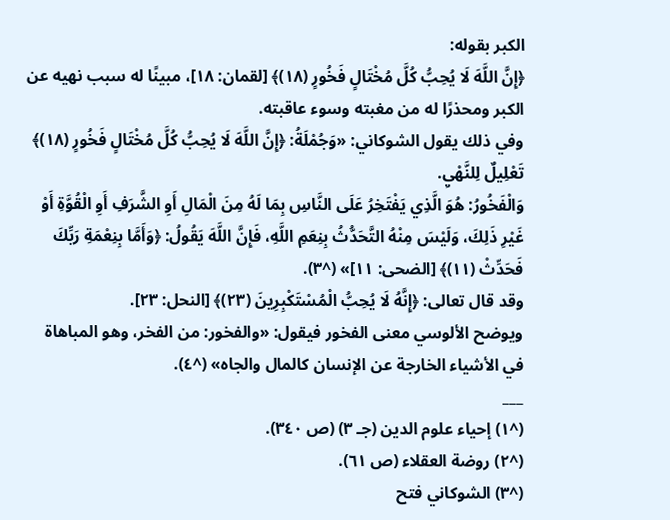الكبر بقوله:
﴿إِنَّ اللَّهَ لَا يُحِبُّ كُلَّ مُخْتَالٍ فَخُورٍ (١٨)﴾ [لقمان: ١٨]، مبينًا له سبب نهيه عن الكبر ومحذرًا له من مغبته وسوء عاقبته.
وفي ذلك يقول الشوكاني: «وَجُمْلَةُ: ﴿إِنَّ اللَّهَ لَا يُحِبُّ كُلَّ مُخْتَالٍ فَخُورٍ (١٨)﴾ تَعْلِيلٌ لِلنَّهْيِ.
وَالْفَخُورُ: هُوَ الَّذِي يَفْتَخِرُ عَلَى النَّاسِ بِمَا لَهُ مِنَ الْمَالِ أَوِ الشَّرَفِ أَوِ الْقُوَّةِ أَوْ غَيْرِ ذَلِكَ، وَلَيْسَ مِنْهُ التَّحَدُّثُ بِنِعَمِ اللَّهِ، فَإِنَّ اللَّهَ يَقُولُ: ﴿وَأَمَّا بِنِعْمَةِ رَبِّكَ فَحَدِّثْ (١١)﴾ [الضحى: ١١]» (^٣).
وقد قال تعالى: ﴿إِنَّهُ لَا يُحِبُّ الْمُسْتَكْبِرِينَ (٢٣)﴾ [النحل: ٢٣].
ويوضح الألوسي معنى الفخور فيقول: «والفخور: من الفخر، وهو المباهاة في الأشياء الخارجة عن الإنسان كالمال والجاه» (^٤).
___
(^١) إحياء علوم الدين (جـ ٣) (ص ٣٤٠).
(^٢) روضة العقلاء (ص ٦١).
(^٣) الشوكاني فتح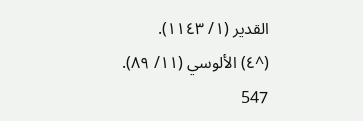القدير (١/ ١١٤٣).
(^٤) الألوسي (١١/ ٨٩).
547